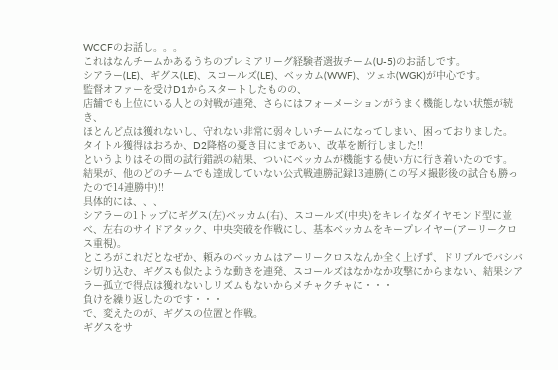WCCFのお話し。。。
これはなんチームかあるうちのプレミアリーグ経験者選抜チーム(U-5)のお話しです。
シアラー(LE)、ギグス(LE)、スコールズ(LE)、ベッカム(WWF)、ツェホ(WGK)が中心です。
監督オファーを受けD1からスタートしたものの、
店舗でも上位にいる人との対戦が連発、さらにはフォーメーションがうまく機能しない状態が続き、
ほとんど点は獲れないし、守れない非常に弱々しいチームになってしまい、困っておりました。
タイトル獲得はおろか、D2降格の憂き目にまであい、改革を断行しました!!
というよりはその間の試行錯誤の結果、ついにベッカムが機能する使い方に行き着いたのです。
結果が、他のどのチームでも達成していない公式戦連勝記録13連勝(この写メ撮影後の試合も勝ったので14連勝中)!!
具体的には、、、
シアラーの1トップにギグス(左)ベッカム(右)、スコールズ(中央)をキレイなダイヤモンド型に並べ、左右のサイドアタック、中央突破を作戦にし、基本ベッカムをキープレイヤー(アーリークロス重視)。
ところがこれだとなぜか、頼みのベッカムはアーリークロスなんか全く上げず、ドリブルでバシバシ切り込む、ギグスも似たような動きを連発、スコールズはなかなか攻撃にからまない、結果シアラー孤立で得点は獲れないしリズムもないからメチャクチャに・・・
負けを繰り返したのです・・・
で、変えたのが、ギグスの位置と作戦。
ギグスをサ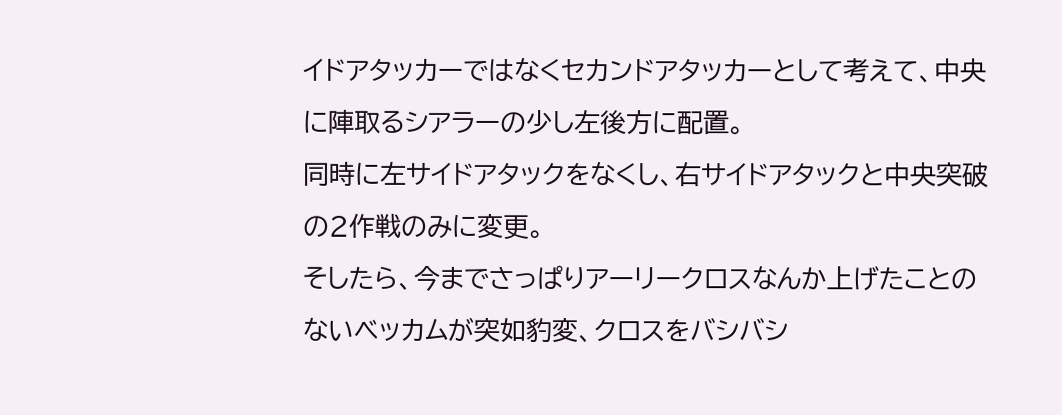イドアタッカーではなくセカンドアタッカーとして考えて、中央に陣取るシアラーの少し左後方に配置。
同時に左サイドアタックをなくし、右サイドアタックと中央突破の2作戦のみに変更。
そしたら、今までさっぱりアーリークロスなんか上げたことのないベッカムが突如豹変、クロスをバシバシ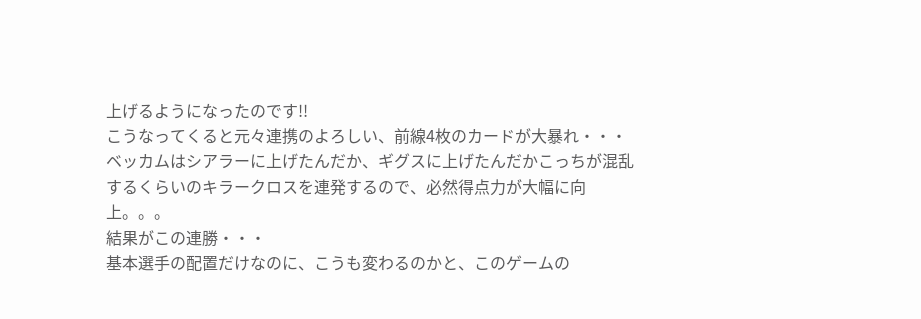上げるようになったのです!!
こうなってくると元々連携のよろしい、前線4枚のカードが大暴れ・・・
ベッカムはシアラーに上げたんだか、ギグスに上げたんだかこっちが混乱するくらいのキラークロスを連発するので、必然得点力が大幅に向上。。。
結果がこの連勝・・・
基本選手の配置だけなのに、こうも変わるのかと、このゲームの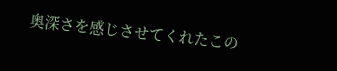奥深さを感じさせてくれたこの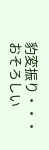豹変振り・・・
おそろしい